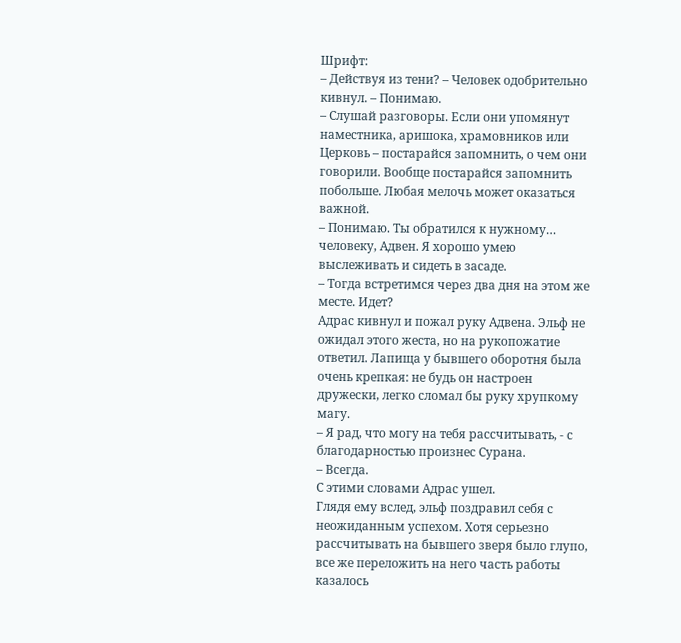Шрифт:
– Действуя из тени? – Человек одобрительно кивнул. – Понимаю.
– Слушай разговоры. Если они упомянут наместника, аришока, храмовников или Церковь – постарайся запомнить, о чем они говорили. Вообще постарайся запомнить побольше. Любая мелочь может оказаться важной.
– Понимаю. Ты обратился к нужному… человеку, Адвен. Я хорошо умею выслеживать и сидеть в засаде.
– Тогда встретимся через два дня на этом же месте. Идет?
Адрас кивнул и пожал руку Адвена. Эльф не ожидал этого жеста, но на рукопожатие ответил. Лапища у бывшего оборотня была очень крепкая: не будь он настроен дружески, легко сломал бы руку хрупкому магу.
– Я рад, что могу на тебя рассчитывать, - с благодарностью произнес Сурана.
– Всегда.
С этими словами Адрас ушел.
Глядя ему вслед, эльф поздравил себя с неожиданным успехом. Хотя серьезно рассчитывать на бывшего зверя было глупо, все же переложить на него часть работы казалось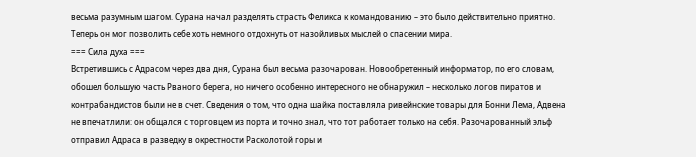весьма разумным шагом. Сурана начал разделять страсть Феликса к командованию – это было действительно приятно. Теперь он мог позволить себе хоть немного отдохнуть от назойливых мыслей о спасении мира.
=== Сила духа ===
Встретившись с Адрасом через два дня, Сурана был весьма разочарован. Новообретенный информатор, по его словам, обошел большую часть Рваного берега, но ничего особенно интересного не обнаружил – несколько логов пиратов и контрабандистов были не в счет. Сведения о том, что одна шайка поставляла ривейнские товары для Бонни Лема, Адвена не впечатлили: он общался с торговцем из порта и точно знал, что тот работает только на себя. Разочарованный эльф отправил Адраса в разведку в окрестности Расколотой горы и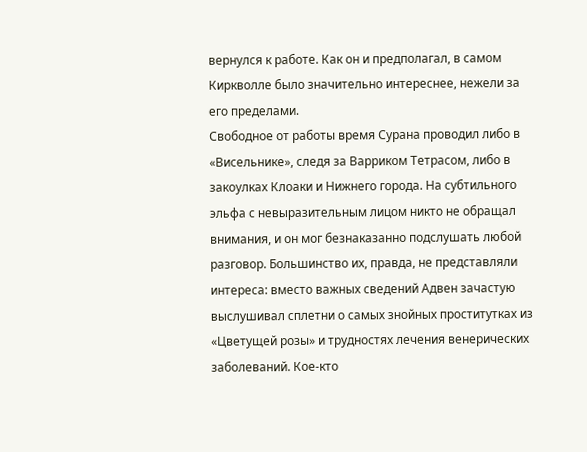вернулся к работе. Как он и предполагал, в самом Киркволле было значительно интереснее, нежели за его пределами.
Свободное от работы время Сурана проводил либо в «Висельнике», следя за Варриком Тетрасом, либо в закоулках Клоаки и Нижнего города. На субтильного эльфа с невыразительным лицом никто не обращал внимания, и он мог безнаказанно подслушать любой разговор. Большинство их, правда, не представляли интереса: вместо важных сведений Адвен зачастую выслушивал сплетни о самых знойных проститутках из «Цветущей розы» и трудностях лечения венерических заболеваний. Кое-кто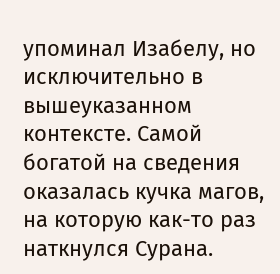упоминал Изабелу, но исключительно в вышеуказанном контексте. Самой богатой на сведения оказалась кучка магов, на которую как-то раз наткнулся Сурана.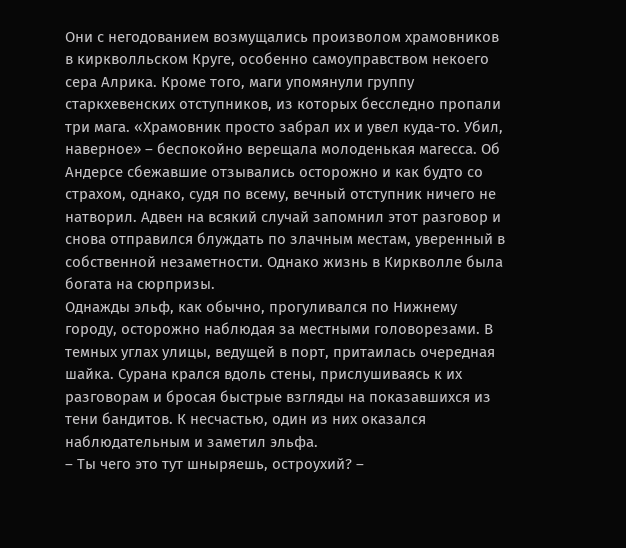Они с негодованием возмущались произволом храмовников в киркволльском Круге, особенно самоуправством некоего сера Алрика. Кроме того, маги упомянули группу старкхевенских отступников, из которых бесследно пропали три мага. «Храмовник просто забрал их и увел куда-то. Убил, наверное» – беспокойно верещала молоденькая магесса. Об Андерсе сбежавшие отзывались осторожно и как будто со страхом, однако, судя по всему, вечный отступник ничего не натворил. Адвен на всякий случай запомнил этот разговор и снова отправился блуждать по злачным местам, уверенный в собственной незаметности. Однако жизнь в Киркволле была богата на сюрпризы.
Однажды эльф, как обычно, прогуливался по Нижнему городу, осторожно наблюдая за местными головорезами. В темных углах улицы, ведущей в порт, притаилась очередная шайка. Сурана крался вдоль стены, прислушиваясь к их разговорам и бросая быстрые взгляды на показавшихся из тени бандитов. К несчастью, один из них оказался наблюдательным и заметил эльфа.
– Ты чего это тут шныряешь, остроухий? –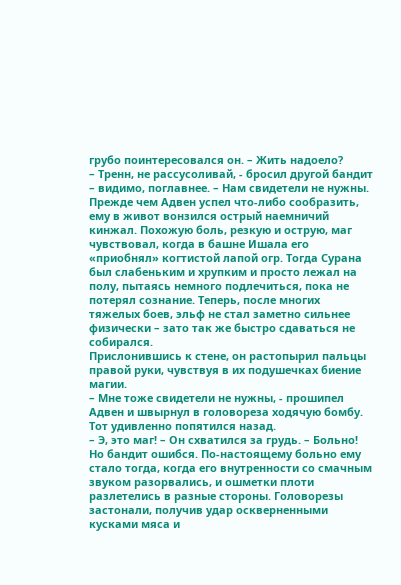грубо поинтересовался он. – Жить надоело?
– Тренн, не рассусоливай, - бросил другой бандит – видимо, поглавнее. – Нам свидетели не нужны.
Прежде чем Адвен успел что-либо сообразить, ему в живот вонзился острый наемничий кинжал. Похожую боль, резкую и острую, маг чувствовал, когда в башне Ишала его «приобнял» когтистой лапой огр. Тогда Сурана был слабеньким и хрупким и просто лежал на полу, пытаясь немного подлечиться, пока не потерял сознание. Теперь, после многих тяжелых боев, эльф не стал заметно сильнее физически – зато так же быстро сдаваться не собирался.
Прислонившись к стене, он растопырил пальцы правой руки, чувствуя в их подушечках биение магии.
– Мне тоже свидетели не нужны, - прошипел Адвен и швырнул в головореза ходячую бомбу. Тот удивленно попятился назад.
– Э, это маг! – Он схватился за грудь. – Больно!
Но бандит ошибся. По-настоящему больно ему стало тогда, когда его внутренности со смачным звуком разорвались, и ошметки плоти разлетелись в разные стороны. Головорезы застонали, получив удар оскверненными кусками мяса и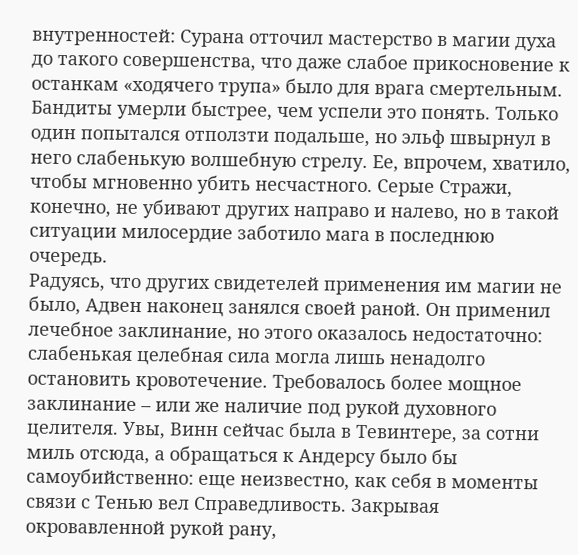внутренностей: Сурана отточил мастерство в магии духа до такого совершенства, что даже слабое прикосновение к останкам «ходячего трупа» было для врага смертельным. Бандиты умерли быстрее, чем успели это понять. Только один попытался отползти подальше, но эльф швырнул в него слабенькую волшебную стрелу. Ее, впрочем, хватило, чтобы мгновенно убить несчастного. Серые Стражи, конечно, не убивают других направо и налево, но в такой ситуации милосердие заботило мага в последнюю очередь.
Радуясь, что других свидетелей применения им магии не было, Адвен наконец занялся своей раной. Он применил лечебное заклинание, но этого оказалось недостаточно: слабенькая целебная сила могла лишь ненадолго остановить кровотечение. Требовалось более мощное заклинание – или же наличие под рукой духовного целителя. Увы, Винн сейчас была в Тевинтере, за сотни миль отсюда, а обращаться к Андерсу было бы самоубийственно: еще неизвестно, как себя в моменты связи с Тенью вел Справедливость. Закрывая окровавленной рукой рану,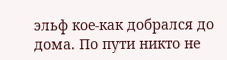эльф кое-как добрался до дома. По пути никто не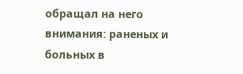обращал на него внимания: раненых и больных в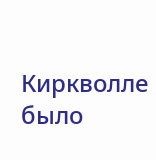Киркволле было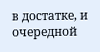в достатке, и очередной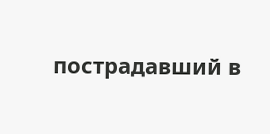пострадавший в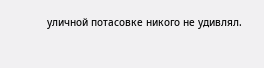уличной потасовке никого не удивлял.